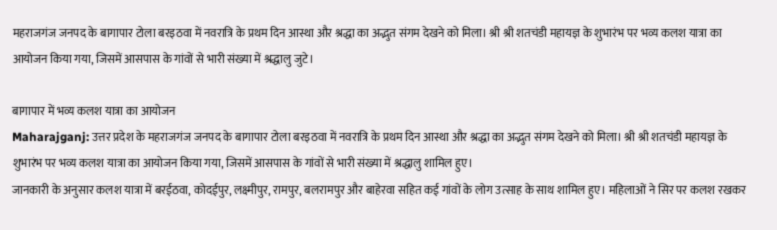महराजगंज जनपद के बागापार टोला बरइठवा में नवरात्रि के प्रथम दिन आस्था और श्रद्धा का अद्भुत संगम देखने को मिला। श्री श्री शतचंडी महायज्ञ के शुभारंभ पर भव्य कलश यात्रा का आयोजन किया गया, जिसमें आसपास के गांवों से भारी संख्या में श्रद्धालु जुटे।

बागापार में भव्य कलश यात्रा का आयोजन
Maharajganj: उत्तर प्रदेश के महराजगंज जनपद के बागापार टोला बरइठवा में नवरात्रि के प्रथम दिन आस्था और श्रद्धा का अद्भुत संगम देखने को मिला। श्री श्री शतचंडी महायज्ञ के शुभारंभ पर भव्य कलश यात्रा का आयोजन किया गया, जिसमें आसपास के गांवों से भारी संख्या में श्रद्धालु शामिल हुए।
जानकारी के अनुसार कलश यात्रा में बरईठवा, कोदईपुर, लक्ष्मीपुर, रामपुर, बलरामपुर और बाहेरवा सहित कई गांवों के लोग उत्साह के साथ शामिल हुए। महिलाओं ने सिर पर कलश रखकर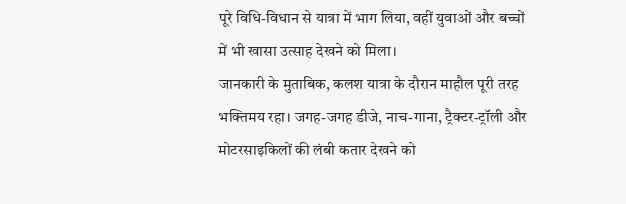पूरे विधि-विधान से यात्रा में भाग लिया, वहीं युवाओं और बच्चों में भी खासा उत्साह देखने को मिला।
जानकारी के मुताबिक, कलश यात्रा के दौरान माहौल पूरी तरह भक्तिमय रहा। जगह-जगह डीजे, नाच-गाना, ट्रैक्टर-ट्रॉली और मोटरसाइकिलों की लंबी कतार देखने को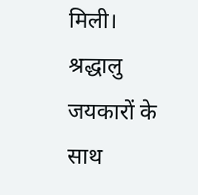मिली। श्रद्धालु जयकारों के साथ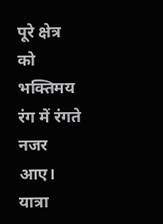पूरे क्षेत्र को भक्तिमय रंग में रंगते नजर आए। यात्रा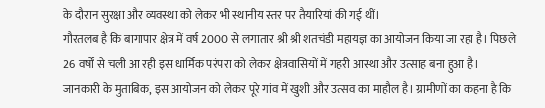के दौरान सुरक्षा और व्यवस्था को लेकर भी स्थानीय स्तर पर तैयारियां की गई थीं।
गौरतलब है कि बागापार क्षेत्र में वर्ष 2000 से लगातार श्री श्री शतचंडी महायज्ञ का आयोजन किया जा रहा है। पिछले 26 वर्षों से चली आ रही इस धार्मिक परंपरा को लेकर क्षेत्रवासियों में गहरी आस्था और उत्साह बना हुआ है।
जानकारी के मुताबिक, इस आयोजन को लेकर पूरे गांव में खुशी और उत्सव का माहौल है। ग्रामीणों का कहना है कि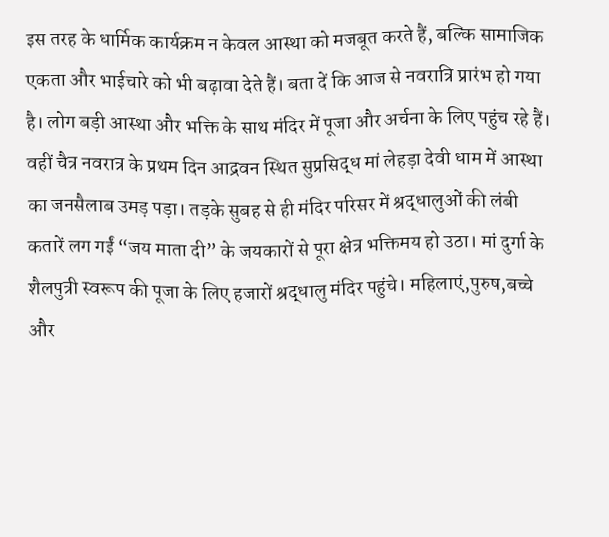इस तरह के धार्मिक कार्यक्रम न केवल आस्था को मजबूत करते हैं, बल्कि सामाजिक एकता और भाईचारे को भी बढ़ावा देते हैं। बता दें कि आज से नवरात्रि प्रारंभ हो गया है। लोग बड़ी आस्था और भक्ति के साथ मंदिर में पूजा और अर्चना के लिए पहुंच रहे हैं।
वहीं चैत्र नवरात्र के प्रथम दिन आद्रवन स्थित सुप्रसिद्ध मां लेहड़ा देवी धाम में आस्था का जनसैलाब उमड़ पड़ा। तड़के सुबह से ही मंदिर परिसर में श्रद्धालुओं की लंबी कतारें लग गईं “जय माता दी” के जयकारों से पूरा क्षेत्र भक्तिमय हो उठा। मां दुर्गा के शैलपुत्री स्वरूप की पूजा के लिए हजारों श्रद्धालु मंदिर पहुंचे। महिलाएं,पुरुष,बच्चे और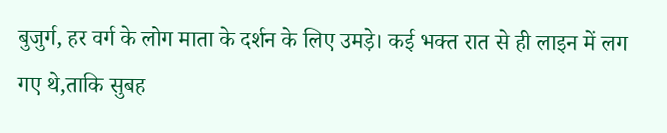बुजुर्ग, हर वर्ग के लोग माता के दर्शन के लिए उमड़े। कई भक्त रात से ही लाइन में लग गए थे,ताकि सुबह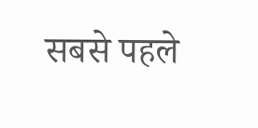सबसे पहले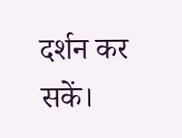दर्शन कर सकें।